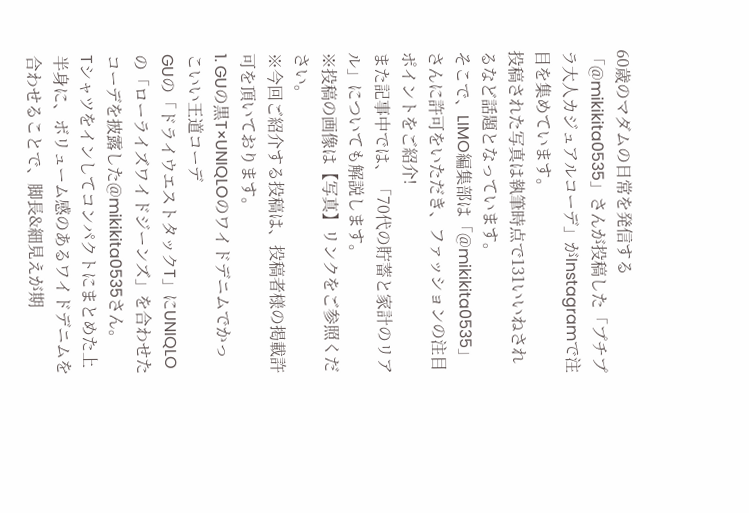60歳のマダムの日常を発信する「@mikikita0535」さんが投稿した「プチプラ大人カジュアルコーデ」がInstagramで注目を集めています。
投稿された写真は執筆時点で131いいねされるなど話題となっています。
そこで、LIMO編集部は「@mikikita0535」さんに許可をいただき、ファッションの注目ポイントをご紹介!
また記事中では、「70代の貯蓄と家計のリアル」についても解説します。
※投稿の画像は【写真】リンクをご参照ください。
※今回ご紹介する投稿は、投稿者様の掲載許可を頂いております。
1. GUの黒T×UNIQLOのワイドデニムでかっこいい王道コーデ
GUの「ドライウエストタックT」にUNIQLOの「ローライズワイドジーンズ」を合わせたコーデを披露した@mikikita0535さん。
Tシャツをインしてコンパクトにまとめた上半身に、ボリューム感のあるワイドデニムを合わせることで、脚長&細見えが期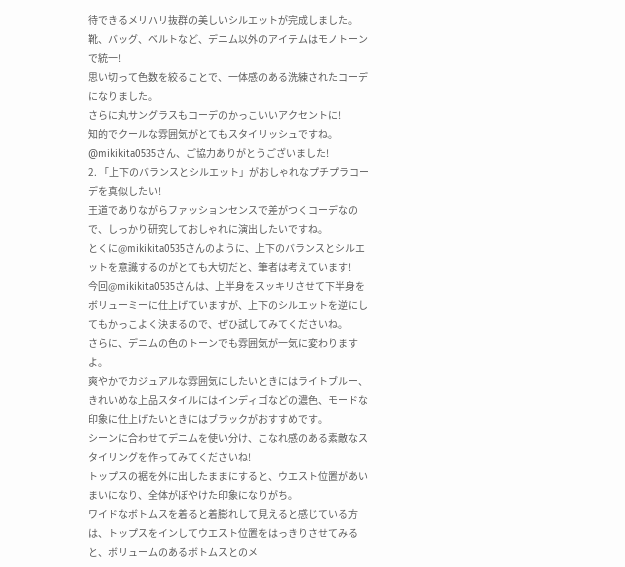待できるメリハリ抜群の美しいシルエットが完成しました。
靴、バッグ、ベルトなど、デニム以外のアイテムはモノトーンで統一!
思い切って色数を絞ることで、一体感のある洗練されたコーデになりました。
さらに丸サングラスもコーデのかっこいいアクセントに!
知的でクールな雰囲気がとてもスタイリッシュですね。
@mikikita0535さん、ご協力ありがとうございました!
2. 「上下のバランスとシルエット」がおしゃれなプチプラコーデを真似したい!
王道でありながらファッションセンスで差がつくコーデなので、しっかり研究しておしゃれに演出したいですね。
とくに@mikikita0535さんのように、上下のバランスとシルエットを意識するのがとても大切だと、筆者は考えています!
今回@mikikita0535さんは、上半身をスッキリさせて下半身をボリューミーに仕上げていますが、上下のシルエットを逆にしてもかっこよく決まるので、ぜひ試してみてくださいね。
さらに、デニムの色のトーンでも雰囲気が一気に変わりますよ。
爽やかでカジュアルな雰囲気にしたいときにはライトブルー、きれいめな上品スタイルにはインディゴなどの濃色、モードな印象に仕上げたいときにはブラックがおすすめです。
シーンに合わせてデニムを使い分け、こなれ感のある素敵なスタイリングを作ってみてくださいね!
トップスの裾を外に出したままにすると、ウエスト位置があいまいになり、全体がぼやけた印象になりがち。
ワイドなボトムスを着ると着膨れして見えると感じている方は、トップスをインしてウエスト位置をはっきりさせてみると、ボリュームのあるボトムスとのメ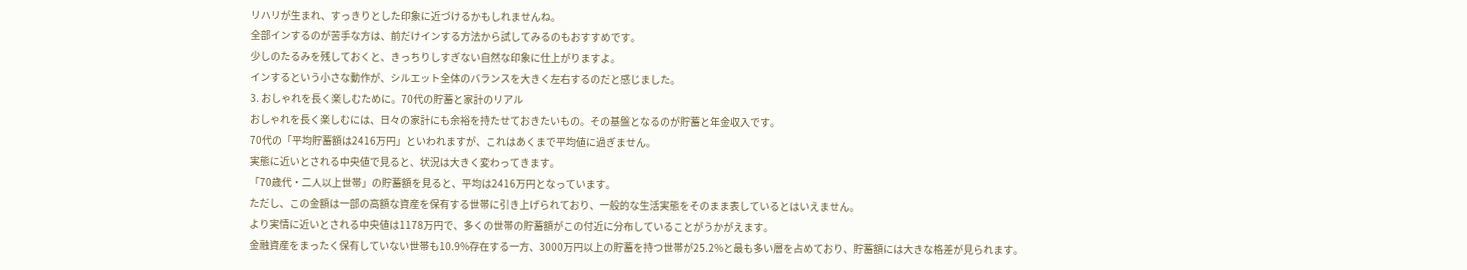リハリが生まれ、すっきりとした印象に近づけるかもしれませんね。
全部インするのが苦手な方は、前だけインする方法から試してみるのもおすすめです。
少しのたるみを残しておくと、きっちりしすぎない自然な印象に仕上がりますよ。
インするという小さな動作が、シルエット全体のバランスを大きく左右するのだと感じました。
3. おしゃれを長く楽しむために。70代の貯蓄と家計のリアル
おしゃれを長く楽しむには、日々の家計にも余裕を持たせておきたいもの。その基盤となるのが貯蓄と年金収入です。
70代の「平均貯蓄額は2416万円」といわれますが、これはあくまで平均値に過ぎません。
実態に近いとされる中央値で見ると、状況は大きく変わってきます。
「70歳代・二人以上世帯」の貯蓄額を見ると、平均は2416万円となっています。
ただし、この金額は一部の高額な資産を保有する世帯に引き上げられており、一般的な生活実態をそのまま表しているとはいえません。
より実情に近いとされる中央値は1178万円で、多くの世帯の貯蓄額がこの付近に分布していることがうかがえます。
金融資産をまったく保有していない世帯も10.9%存在する一方、3000万円以上の貯蓄を持つ世帯が25.2%と最も多い層を占めており、貯蓄額には大きな格差が見られます。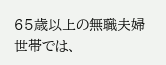65歳以上の無職夫婦世帯では、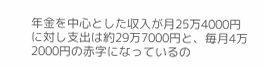年金を中心とした収入が月25万4000円に対し支出は約29万7000円と、毎月4万2000円の赤字になっているの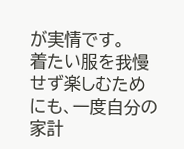が実情です。
着たい服を我慢せず楽しむためにも、一度自分の家計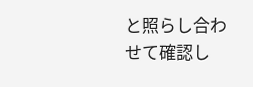と照らし合わせて確認し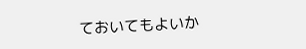ておいてもよいか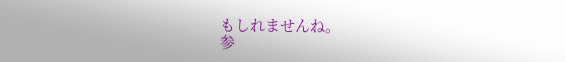もしれませんね。
参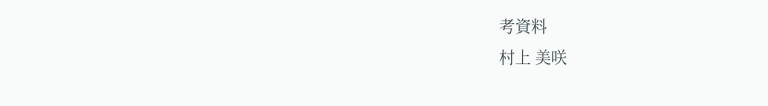考資料
村上 美咲